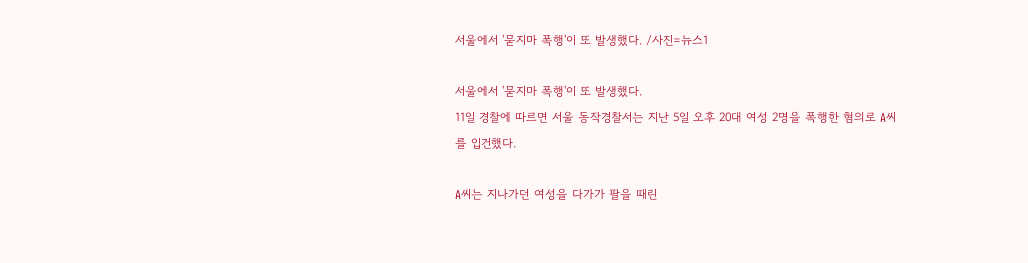서울에서 '묻지마 폭행'이 또 발생했다. /사진=뉴스1

서울에서 '묻지마 폭행'이 또 발생했다.
11일 경찰에 따르면 서울 동작경찰서는 지난 5일 오후 20대 여성 2명을 폭행한 혐의로 A씨를 입건했다.

A씨는 지나가던 여성을 다가가 팔을 때린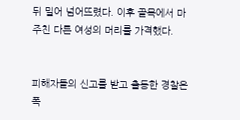뒤 밀어 넘어뜨렸다. 이후 골목에서 마주친 다른 여성의 머리를 가격했다.


피해자들의 신고를 받고 출동한 경찰은 폭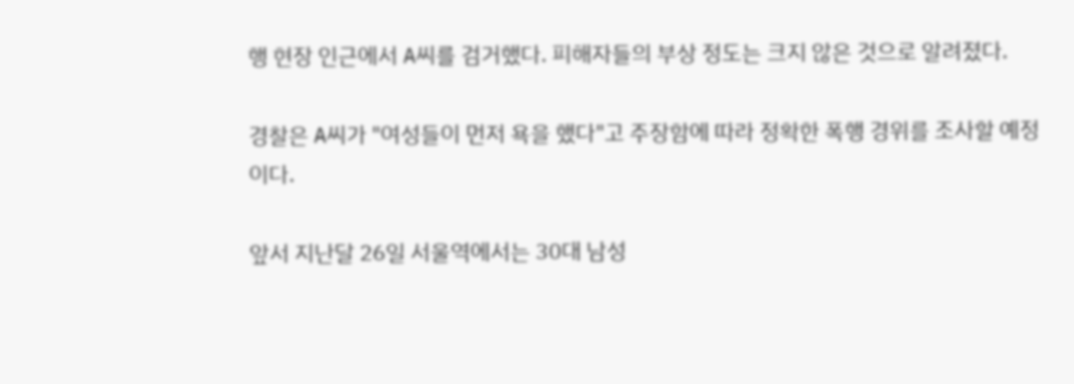행 현장 인근에서 A씨를 검거했다. 피해자들의 부상 정도는 크지 않은 것으로 알려졌다.

경찰은 A씨가 "여성들이 먼저 욕을 했다"고 주장함에 따라 정확한 폭행 경위를 조사할 예정이다.

앞서 지난달 26일 서울역에서는 30대 남성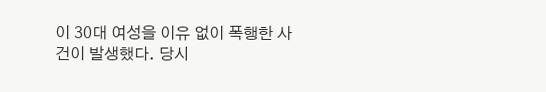이 30대 여성을 이유 없이 폭행한 사건이 발생했다. 당시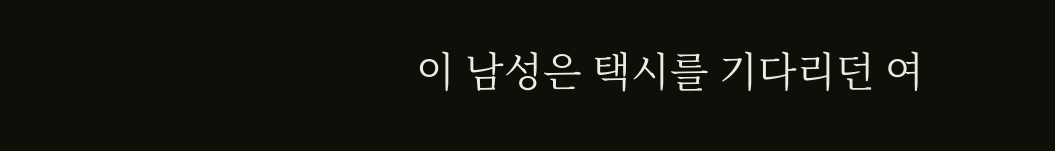이 남성은 택시를 기다리던 여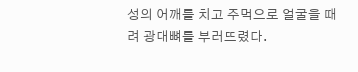성의 어깨를 치고 주먹으로 얼굴을 때려 광대뼈를 부러뜨렸다.